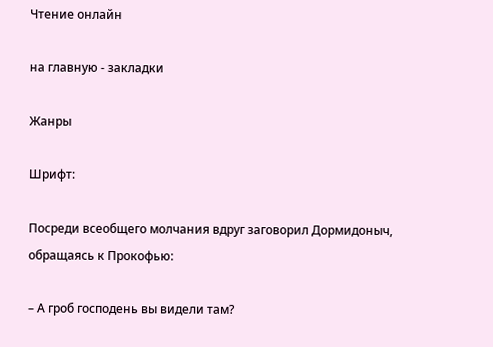Чтение онлайн

на главную - закладки

Жанры

Шрифт:

Посреди всеобщего молчания вдруг заговорил Дормидоныч, обращаясь к Прокофью:

– А гроб господень вы видели там?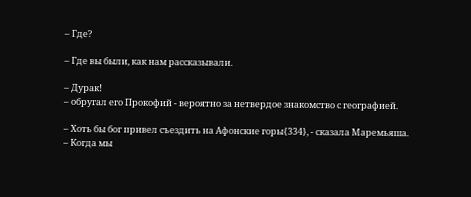– Где?

– Где вы были, как нам рассказывали.

– Дурак!
– обругал его Прокофий - вероятно за нетвердое знакомство с географией.

– Хоть бы бог привел съездить на Афонские горы{334}, - сказала Маремьяша.
– Когда мы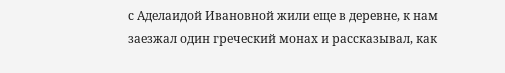с Аделаидой Ивановной жили еще в деревне, к нам заезжал один греческий монах и рассказывал, как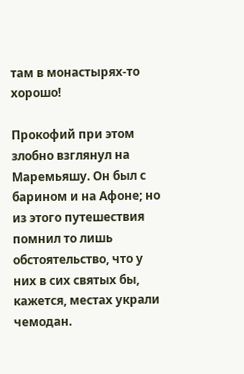там в монастырях-то хорошо!

Прокофий при этом злобно взглянул на Маремьяшу. Он был с барином и на Афоне; но из этого путешествия помнил то лишь обстоятельство, что у них в сих святых бы, кажется, местах украли чемодан.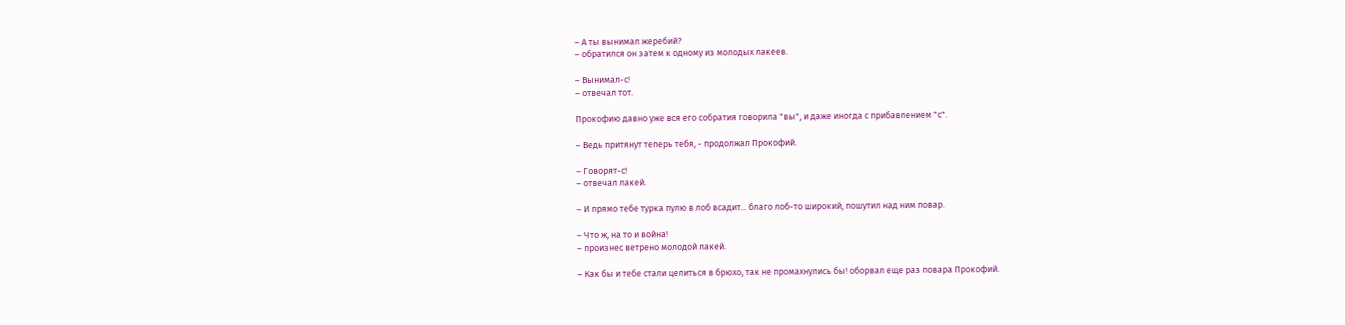– А ты вынимал жеребий?
– обратился он затем к одному из молодых лакеев.

– Вынимал-с!
– отвечал тот.

Прокофию давно уже вся его собратия говорила "вы", и даже иногда с прибавлением "с".

– Ведь притянут теперь тебя, - продолжал Прокофий.

– Говорят-с!
– отвечал лакей.

– И прямо тебе турка пулю в лоб всадит... благо лоб-то широкий, пошутил над ним повар.

– Что ж, на то и война!
– произнес ветрено молодой лакей.

– Как бы и тебе стали целиться в брюхо, так не промахнулись бы! оборвал еще раз повара Прокофий.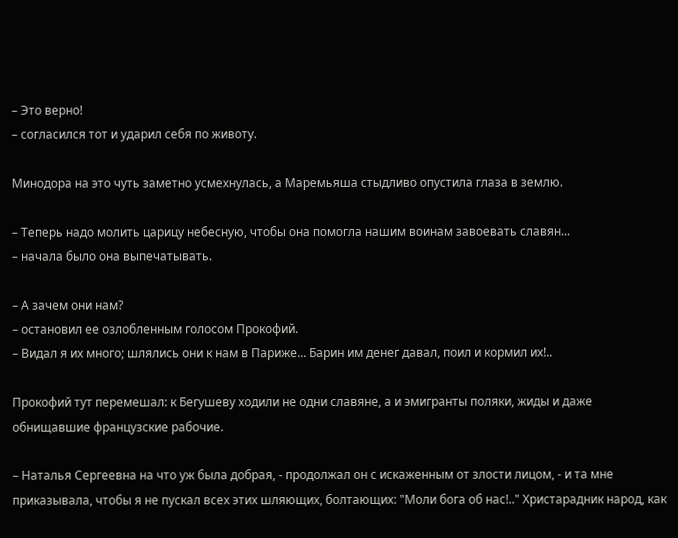– Это верно!
– согласился тот и ударил себя по животу.

Минодора на это чуть заметно усмехнулась, а Маремьяша стыдливо опустила глаза в землю.

– Теперь надо молить царицу небесную, чтобы она помогла нашим воинам завоевать славян...
– начала было она выпечатывать.

– А зачем они нам?
– остановил ее озлобленным голосом Прокофий.
– Видал я их много; шлялись они к нам в Париже... Барин им денег давал, поил и кормил их!..

Прокофий тут перемешал: к Бегушеву ходили не одни славяне, а и эмигранты поляки, жиды и даже обнищавшие французские рабочие.

– Наталья Сергеевна на что уж была добрая, - продолжал он с искаженным от злости лицом, - и та мне приказывала, чтобы я не пускал всех этих шляющих, болтающих: "Моли бога об нас!.." Христарадник народ, как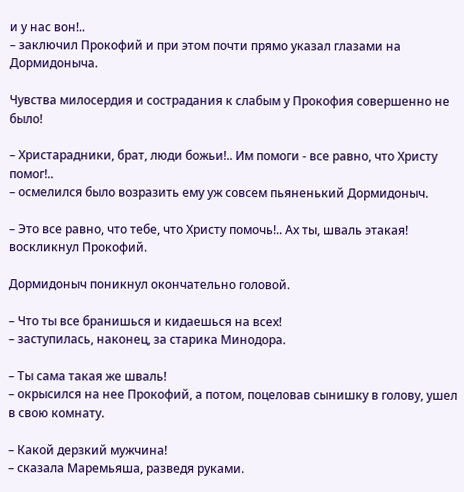и у нас вон!..
– заключил Прокофий и при этом почти прямо указал глазами на Дормидоныча.

Чувства милосердия и сострадания к слабым у Прокофия совершенно не было!

– Христарадники, брат, люди божьи!.. Им помоги - все равно, что Христу помог!..
– осмелился было возразить ему уж совсем пьяненький Дормидоныч.

– Это все равно, что тебе, что Христу помочь!.. Ах ты, шваль этакая! воскликнул Прокофий.

Дормидоныч поникнул окончательно головой.

– Что ты все бранишься и кидаешься на всех!
– заступилась, наконец, за старика Минодора.

– Ты сама такая же шваль!
– окрысился на нее Прокофий, а потом, поцеловав сынишку в голову, ушел в свою комнату.

– Какой дерзкий мужчина!
– сказала Маремьяша, разведя руками.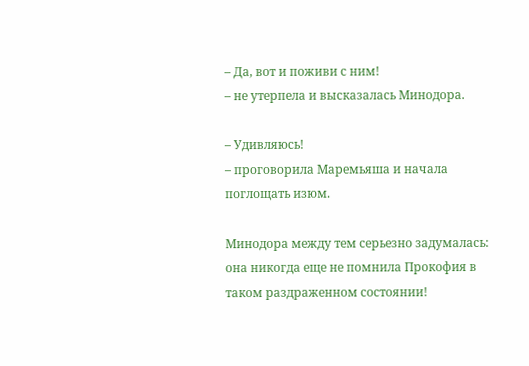– Да, вот и поживи с ним!
– не утерпела и высказалась Минодора.

– Удивляюсь!
– проговорила Маремьяша и начала поглощать изюм.

Минодора между тем серьезно задумалась: она никогда еще не помнила Прокофия в таком раздраженном состоянии!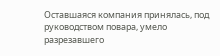Оставшаяся компания принялась, под руководством повара, умело разрезавшего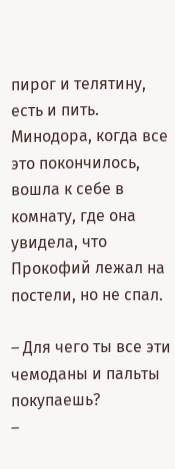пирог и телятину, есть и пить. Минодора, когда все это покончилось, вошла к себе в комнату, где она увидела, что Прокофий лежал на постели, но не спал.

– Для чего ты все эти чемоданы и пальты покупаешь?
–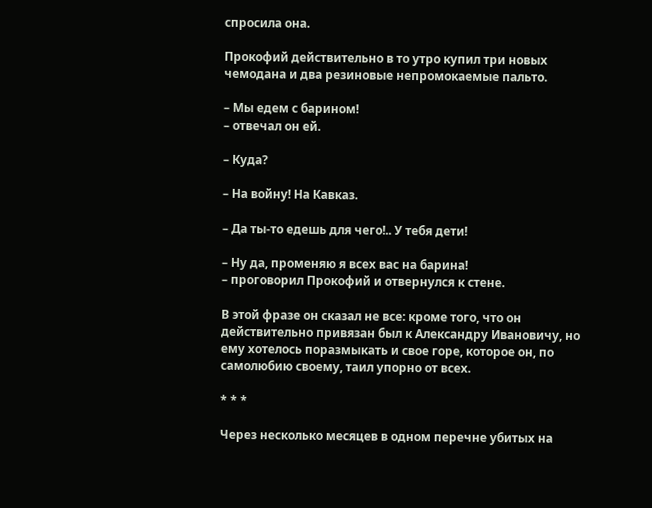спросила она.

Прокофий действительно в то утро купил три новых чемодана и два резиновые непромокаемые пальто.

– Мы едем с барином!
– отвечал он ей.

– Куда?

– На войну! На Кавказ.

– Да ты-то едешь для чего!.. У тебя дети!

– Ну да, променяю я всех вас на барина!
– проговорил Прокофий и отвернулся к стене.

В этой фразе он сказал не все: кроме того, что он действительно привязан был к Александру Ивановичу, но ему хотелось поразмыкать и свое горе, которое он, по самолюбию своему, таил упорно от всех.

* * *

Через несколько месяцев в одном перечне убитых на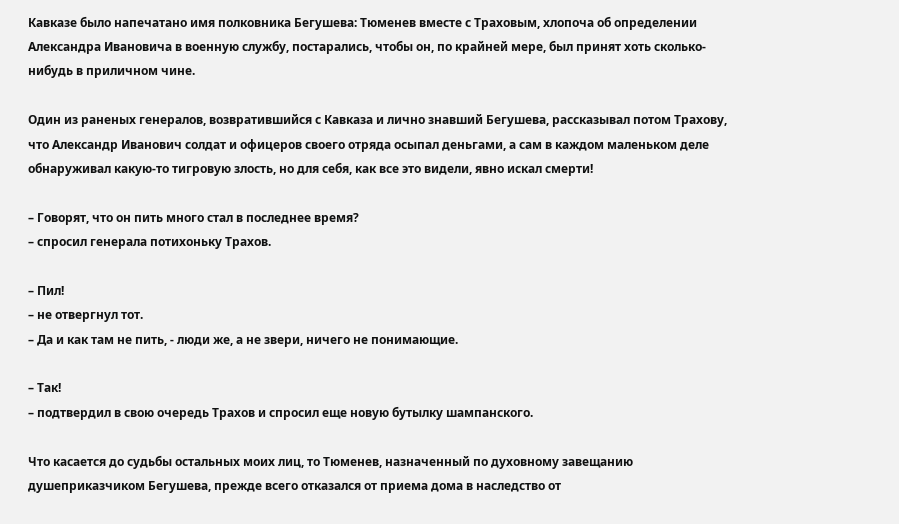Кавказе было напечатано имя полковника Бегушева: Тюменев вместе с Траховым, хлопоча об определении Александра Ивановича в военную службу, постарались, чтобы он, по крайней мере, был принят хоть сколько-нибудь в приличном чине.

Один из раненых генералов, возвратившийся с Кавказа и лично знавший Бегушева, рассказывал потом Трахову, что Александр Иванович солдат и офицеров своего отряда осыпал деньгами, а сам в каждом маленьком деле обнаруживал какую-то тигровую злость, но для себя, как все это видели, явно искал смерти!

– Говорят, что он пить много стал в последнее время?
– спросил генерала потихоньку Трахов.

– Пил!
– не отвергнул тот.
– Да и как там не пить, - люди же, а не звери, ничего не понимающие.

– Так!
– подтвердил в свою очередь Трахов и спросил еще новую бутылку шампанского.

Что касается до судьбы остальных моих лиц, то Тюменев, назначенный по духовному завещанию душеприказчиком Бегушева, прежде всего отказался от приема дома в наследство от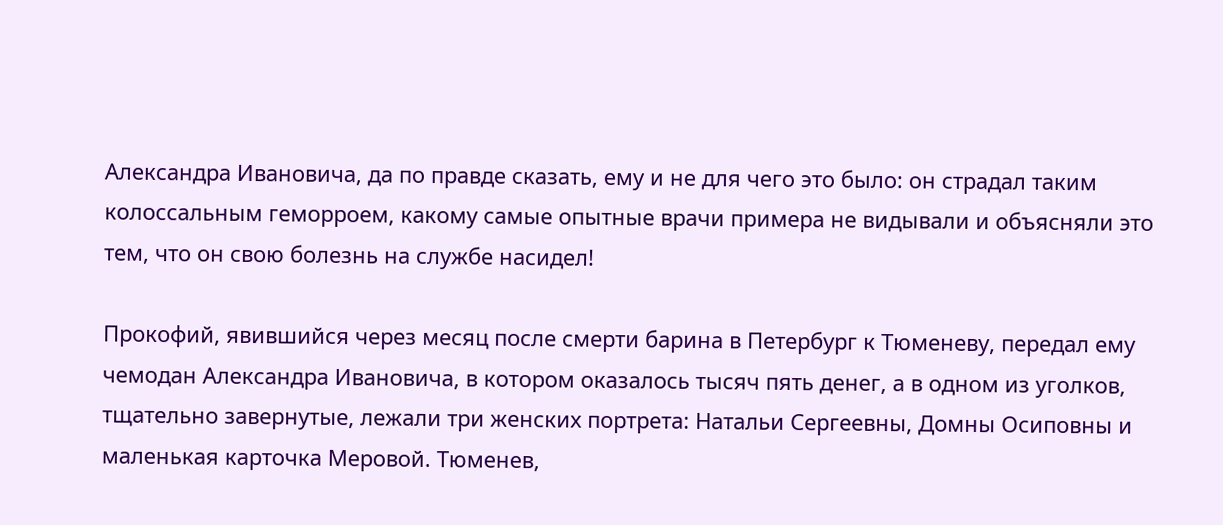Александра Ивановича, да по правде сказать, ему и не для чего это было: он страдал таким колоссальным геморроем, какому самые опытные врачи примера не видывали и объясняли это тем, что он свою болезнь на службе насидел!

Прокофий, явившийся через месяц после смерти барина в Петербург к Тюменеву, передал ему чемодан Александра Ивановича, в котором оказалось тысяч пять денег, а в одном из уголков, тщательно завернутые, лежали три женских портрета: Натальи Сергеевны, Домны Осиповны и маленькая карточка Меровой. Тюменев,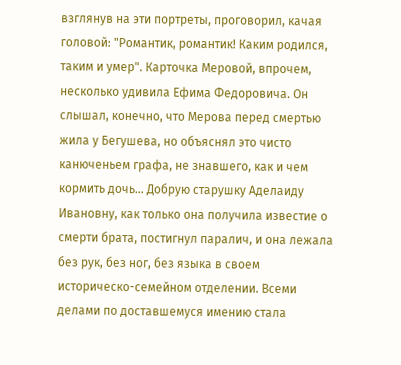взглянув на эти портреты, проговорил, качая головой: "Романтик, романтик! Каким родился, таким и умер". Карточка Меровой, впрочем, несколько удивила Ефима Федоровича. Он слышал, конечно, что Мерова перед смертью жила у Бегушева, но объяснял это чисто канюченьем графа, не знавшего, как и чем кормить дочь... Добрую старушку Аделаиду Ивановну, как только она получила известие о смерти брата, постигнул паралич, и она лежала без рук, без ног, без языка в своем историческо-семейном отделении. Всеми делами по доставшемуся имению стала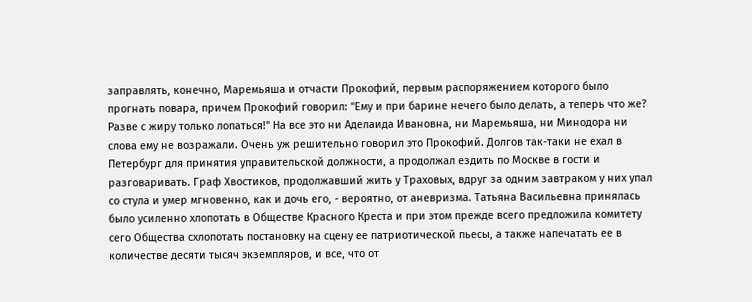заправлять, конечно, Маремьяша и отчасти Прокофий, первым распоряжением которого было прогнать повара, причем Прокофий говорил: "Ему и при барине нечего было делать, а теперь что же? Разве с жиру только лопаться!" На все это ни Аделаида Ивановна, ни Маремьяша, ни Минодора ни слова ему не возражали. Очень уж решительно говорил это Прокофий. Долгов так-таки не ехал в Петербург для принятия управительской должности, а продолжал ездить по Москве в гости и разговаривать. Граф Хвостиков, продолжавший жить у Траховых, вдруг за одним завтраком у них упал со стула и умер мгновенно, как и дочь его, - вероятно, от аневризма. Татьяна Васильевна принялась было усиленно хлопотать в Обществе Красного Креста и при этом прежде всего предложила комитету сего Общества схлопотать постановку на сцену ее патриотической пьесы, а также напечатать ее в количестве десяти тысяч экземпляров, и все, что от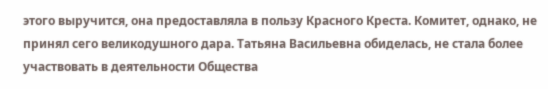этого выручится, она предоставляла в пользу Красного Креста. Комитет, однако, не принял сего великодушного дара. Татьяна Васильевна обиделась, не стала более участвовать в деятельности Общества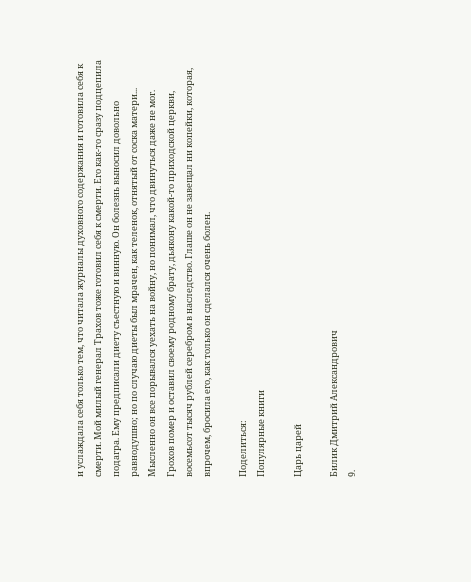и услаждала себя только тем, что читала журналы духовного содержания и готовила себя к смерти. Мой милый генерал Трахов тоже готовил себя к смерти. Его как-то сразу подцепила подагра. Ему предписали диету съестную и винную. Он болезнь выносил довольно равнодушно; но по случаю диеты был мрачен, как теленок, отнятый от соска матери... Мысленно он все порывался уехать на войну, но понимал, что двинуться даже не мог. Грохов помер и оставил своему родному брату, дьякону какой-то приходской церкви, восемьсот тысяч рублей серебром в наследство. Глаше он не завещал ни копейки, которая, впрочем, бросила его, как только он сделался очень болен.

Поделиться:
Популярные книги

Царь царей

Билик Дмитрий Александрович
9.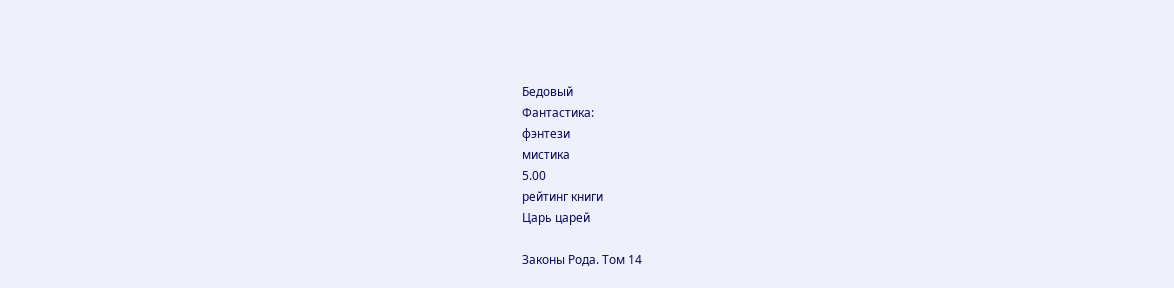Бедовый
Фантастика:
фэнтези
мистика
5.00
рейтинг книги
Царь царей

Законы Рода. Том 14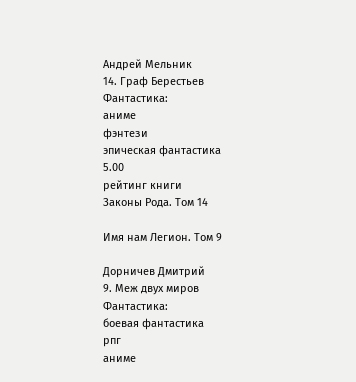Андрей Мельник
14. Граф Берестьев
Фантастика:
аниме
фэнтези
эпическая фантастика
5.00
рейтинг книги
Законы Рода. Том 14

Имя нам Легион. Том 9

Дорничев Дмитрий
9. Меж двух миров
Фантастика:
боевая фантастика
рпг
аниме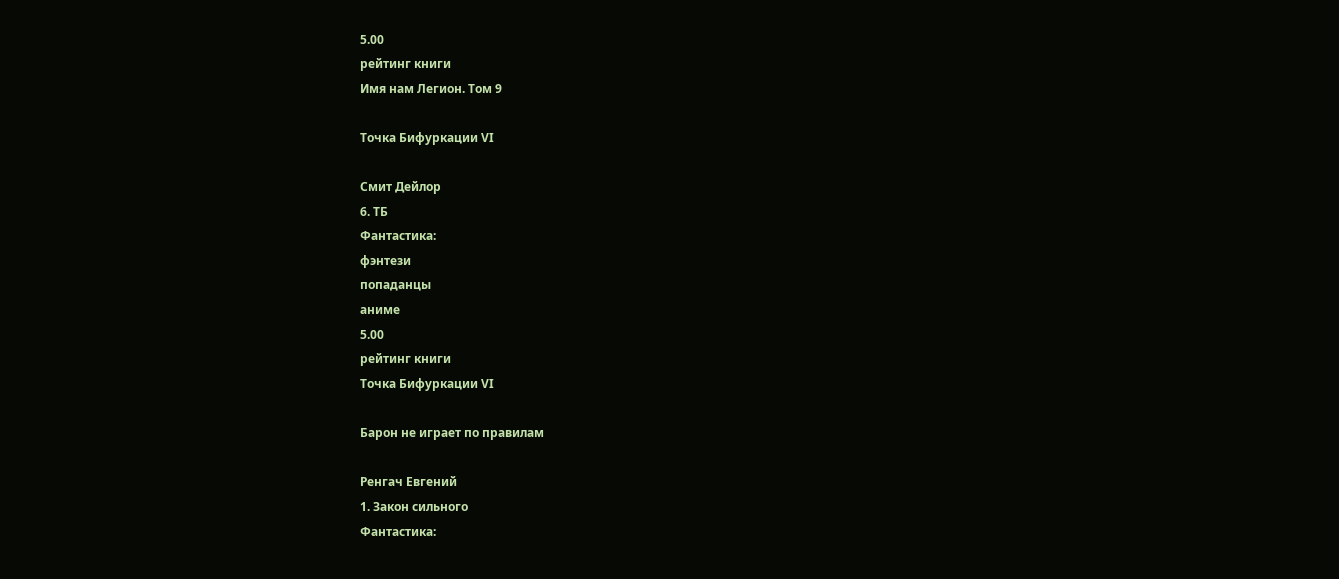5.00
рейтинг книги
Имя нам Легион. Том 9

Точка Бифуркации VI

Смит Дейлор
6. ТБ
Фантастика:
фэнтези
попаданцы
аниме
5.00
рейтинг книги
Точка Бифуркации VI

Барон не играет по правилам

Ренгач Евгений
1. Закон сильного
Фантастика: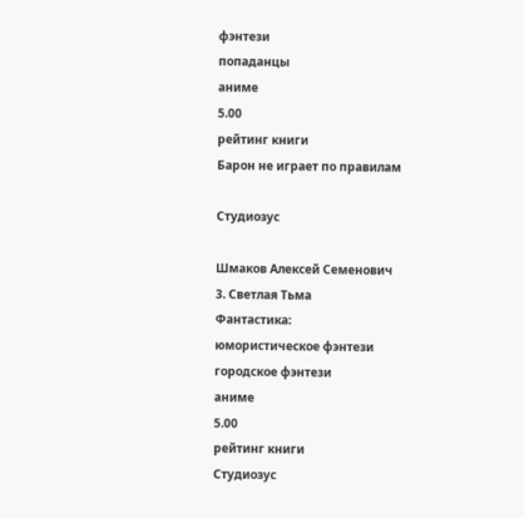фэнтези
попаданцы
аниме
5.00
рейтинг книги
Барон не играет по правилам

Студиозус

Шмаков Алексей Семенович
3. Светлая Тьма
Фантастика:
юмористическое фэнтези
городское фэнтези
аниме
5.00
рейтинг книги
Студиозус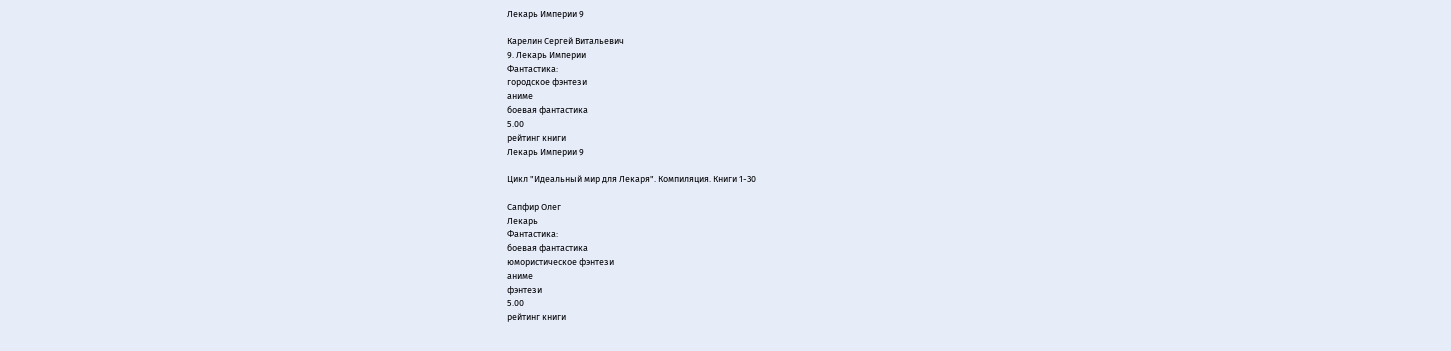Лекарь Империи 9

Карелин Сергей Витальевич
9. Лекарь Империи
Фантастика:
городское фэнтези
аниме
боевая фантастика
5.00
рейтинг книги
Лекарь Империи 9

Цикл "Идеальный мир для Лекаря". Компиляция. Книги 1-30

Сапфир Олег
Лекарь
Фантастика:
боевая фантастика
юмористическое фэнтези
аниме
фэнтези
5.00
рейтинг книги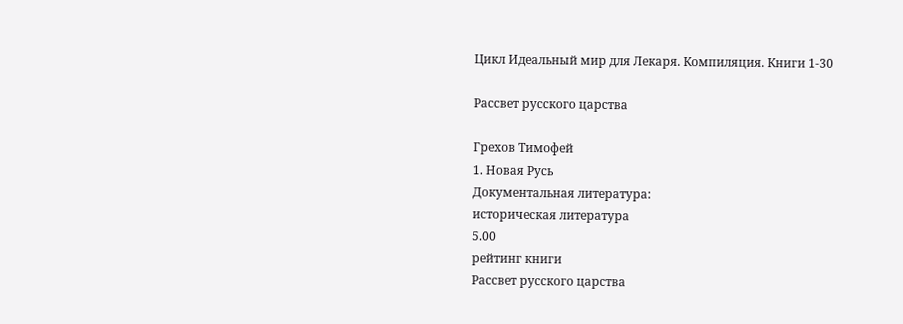Цикл Идеальный мир для Лекаря. Компиляция. Книги 1-30

Рассвет русского царства

Грехов Тимофей
1. Новая Русь
Документальная литература:
историческая литература
5.00
рейтинг книги
Рассвет русского царства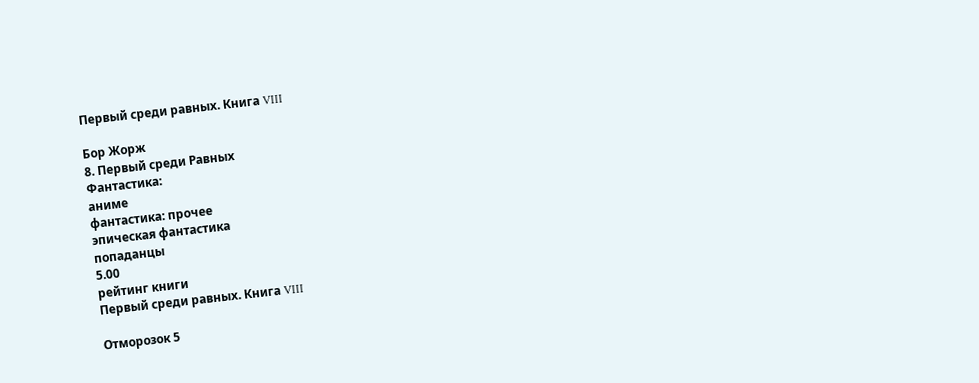Первый среди равных. Книга VIII

Бор Жорж
8. Первый среди Равных
Фантастика:
аниме
фантастика: прочее
эпическая фантастика
попаданцы
5.00
рейтинг книги
Первый среди равных. Книга VIII

Отморозок 5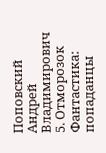Поповский Андрей Владимирович
5. Отморозок
Фантастика:
попаданцы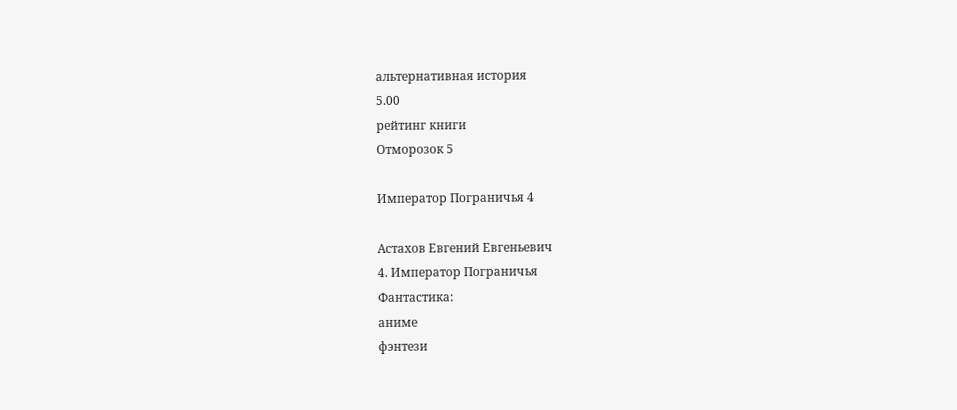альтернативная история
5.00
рейтинг книги
Отморозок 5

Император Пограничья 4

Астахов Евгений Евгеньевич
4. Император Пограничья
Фантастика:
аниме
фэнтези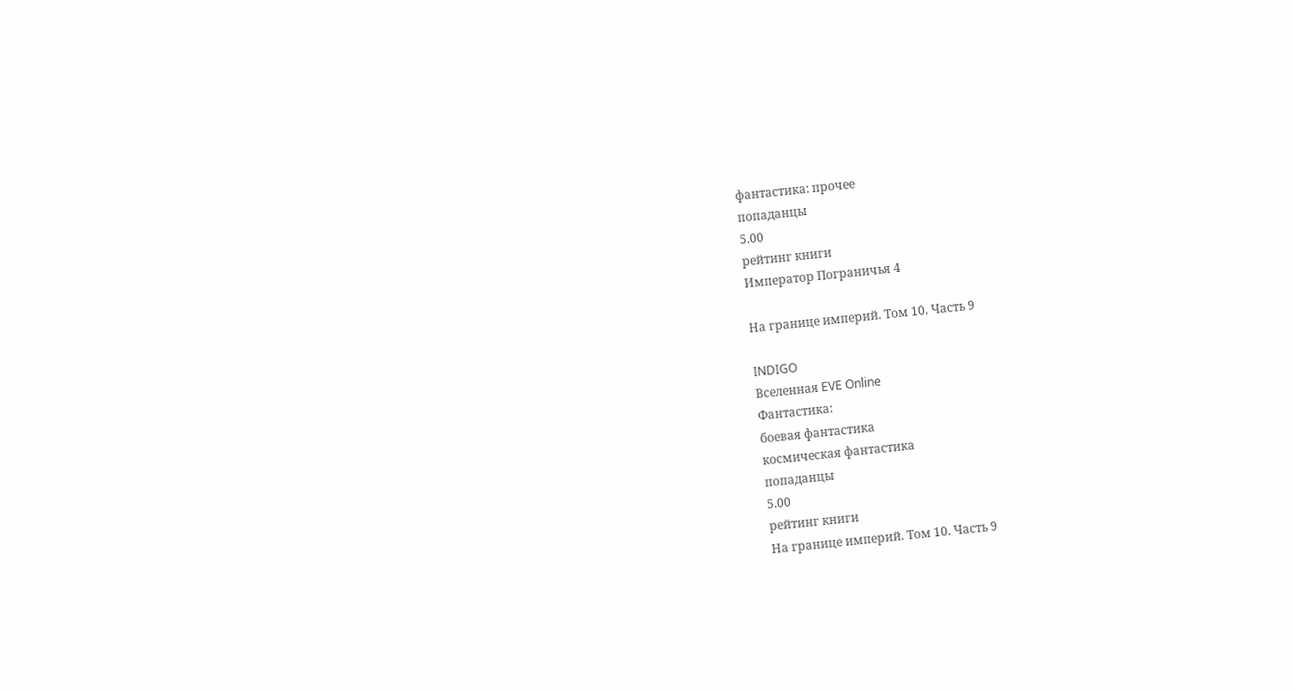фантастика: прочее
попаданцы
5.00
рейтинг книги
Император Пограничья 4

На границе империй. Том 10. Часть 9

INDIGO
Вселенная EVE Online
Фантастика:
боевая фантастика
космическая фантастика
попаданцы
5.00
рейтинг книги
На границе империй. Том 10. Часть 9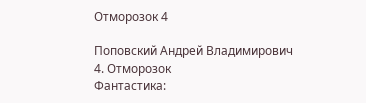Отморозок 4

Поповский Андрей Владимирович
4. Отморозок
Фантастика: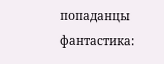попаданцы
фантастика: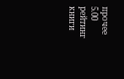прочее
5.00
рейтинг книги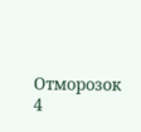Отморозок 4